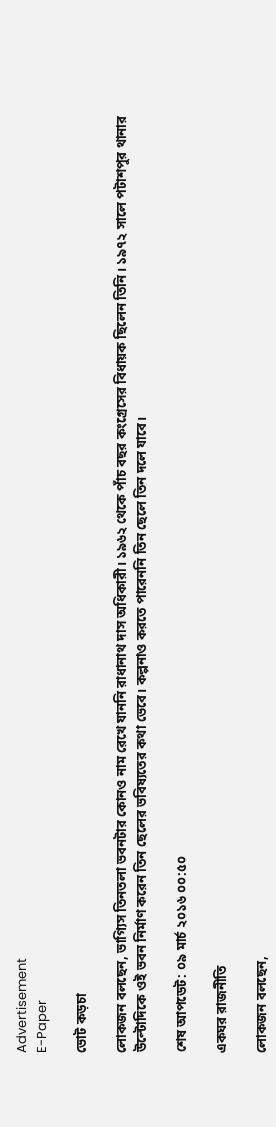Advertisement
E-Paper

ভোট কড়চা

লোকজন বলছেন, ভাগ্যিস তিনতলা ভবনটার কোনও নাম রেখে যাননি রাধানাথ দাস অধিকারী। ১৯৬২ থেকে পাঁচ বছর কংগ্রেসের বিধায়ক ছিলেন তিনি। ১৯৭২ সালে পটাশপুর থানার উল্টোদিকে ওই ভবন নির্মাণ করেন তিন ছেলের ভবিষ্যতের কথা ভেবে। কল্পনাও করতে পারেননি তিন ছেলে তিন দলে যাবে।

শেষ আপডেট: ০৯ মার্চ ২০১৬ ০০:৫০

একঘর রাজনীতি

লোকজন বলছেন,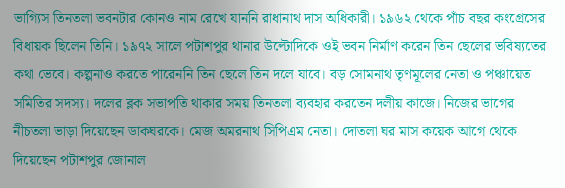ভাগ্যিস তিনতলা ভবনটার কোনও নাম রেখে যাননি রাধানাথ দাস অধিকারী। ১৯৬২ থেকে পাঁচ বছর কংগ্রেসের বিধায়ক ছিলেন তিনি। ১৯৭২ সালে পটাশপুর থানার উল্টোদিকে ওই ভবন নির্মাণ করেন তিন ছেলের ভবিষ্যতের কথা ভেবে। কল্পনাও করতে পারেননি তিন ছেলে তিন দলে যাবে। বড় সোমনাথ তৃণমূলের নেতা ও পঞ্চায়েত সমিতির সদস্য। দলের ব্লক সভাপতি থাকার সময় তিনতলা ব্যবহার করতেন দলীয় কাজে। নিজের ভাগের নীচতলা ভাড়া দিয়েছেন ডাকঘরকে। মেজ অমরনাথ সিপিএম নেতা। দোতলা ঘর মাস কয়েক আগে থেকে দিয়েছেন পটাশপুর জোনাল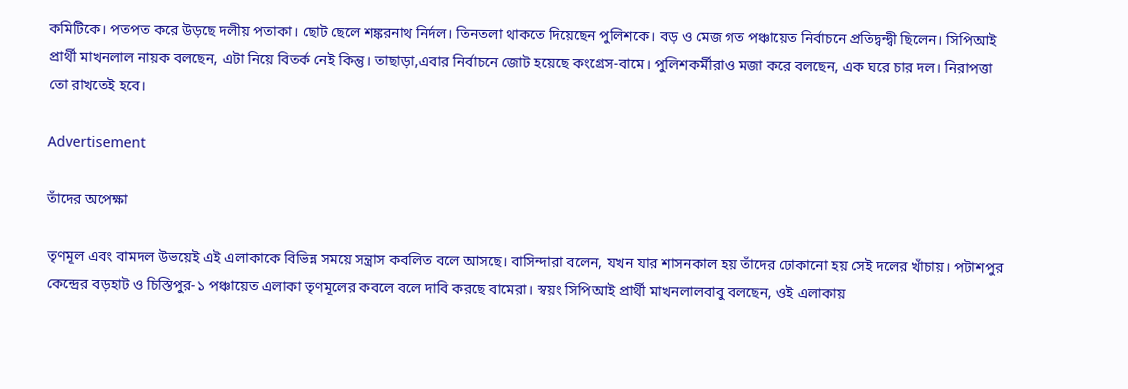কমিটিকে। পতপত করে উড়ছে দলীয় পতাকা। ছোট ছেলে শঙ্করনাথ নির্দল। তিনতলা থাকতে দিয়েছেন পুলিশকে। বড় ও মেজ গত পঞ্চায়েত নির্বাচনে প্রতিদ্বন্দ্বী ছিলেন। সিপিআই প্রার্থী মাখনলাল নায়ক বলছেন, এটা নিয়ে বিতর্ক নেই কিন্তু। তাছাড়া,এবার নির্বাচনে জোট হয়েছে কংগ্রেস-বামে। পুলিশকর্মীরাও মজা করে বলছেন, এক ঘরে চার দল। নিরাপত্তা তো রাখতেই হবে।

Advertisement

তাঁদের অপেক্ষা

তৃণমূল এবং বামদল উভয়েই এই এলাকাকে বিভিন্ন সময়ে সন্ত্রাস কবলিত বলে আসছে। বাসিন্দারা বলেন, যখন যার শাসনকাল হয় তাঁদের ঢোকানো হয় সেই দলের খাঁচায়। পটাশপুর কেন্দ্রের বড়হাট ও চিস্তিপুর-১ পঞ্চায়েত এলাকা তৃণমূলের কবলে বলে দাবি করছে বামেরা। স্বয়ং সিপিআই প্রার্থী মাখনলালবাবু বলছেন, ওই এলাকায়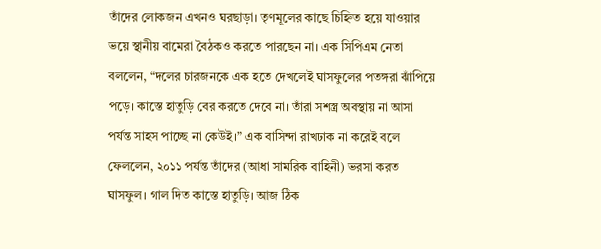তাঁদের লোকজন এখনও ঘরছাড়া। তৃণমূলের কাছে চিহ্নিত হয়ে যাওয়ার ভয়ে স্থানীয় বামেরা বৈঠকও করতে পারছেন না। এক সিপিএম নেতা বললেন, “দলের চারজনকে এক হতে দেখলেই ঘাসফুলের পতঙ্গরা ঝাঁপিয়ে পড়ে। কাস্তে হাতুড়ি বের করতে দেবে না। তাঁরা সশস্ত্র অবস্থায় না আসা পর্যন্ত সাহস পাচ্ছে না কেউই।” এক বাসিন্দা রাখঢাক না করেই বলে ফেললেন, ২০১১ পর্যন্ত তাঁদের (আধা সামরিক বাহিনী) ভরসা করত ঘাসফুল। গাল দিত কাস্তে হাতুড়ি। আজ ঠিক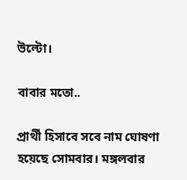উল্টো।

বাবার মতো..

প্রার্থী হিসাবে সবে নাম ঘোষণা হয়েছে সোমবার। মঙ্গলবার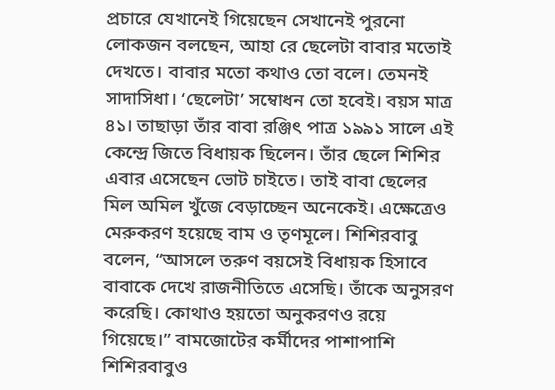প্রচারে যেখানেই গিয়েছেন সেখানেই পুরনো লোকজন বলছেন, আহা রে ছেলেটা বাবার মতোই দেখতে। বাবার মতো কথাও তো বলে। তেমনই সাদাসিধা। ‘ছেলেটা’ সম্বোধন তো হবেই। বয়স মাত্র ৪১। তাছাড়া তাঁর বাবা রঞ্জিৎ পাত্র ১৯৯১ সালে এই কেন্দ্রে জিতে বিধায়ক ছিলেন। তাঁর ছেলে শিশির এবার এসেছেন ভোট চাইতে। তাই বাবা ছেলের মিল অমিল খুঁজে বেড়াচ্ছেন অনেকেই। এক্ষেত্রেও মেরুকরণ হয়েছে বাম ও তৃণমূলে। শিশিরবাবু বলেন, “আসলে তরুণ বয়সেই বিধায়ক হিসাবে বাবাকে দেখে রাজনীতিতে এসেছি। তাঁকে অনুসরণ করেছি। কোথাও হয়তো অনুকরণও রয়ে গিয়েছে।” বামজোটের কর্মীদের পাশাপাশি শিশিরবাবুও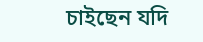চাইছেন যদি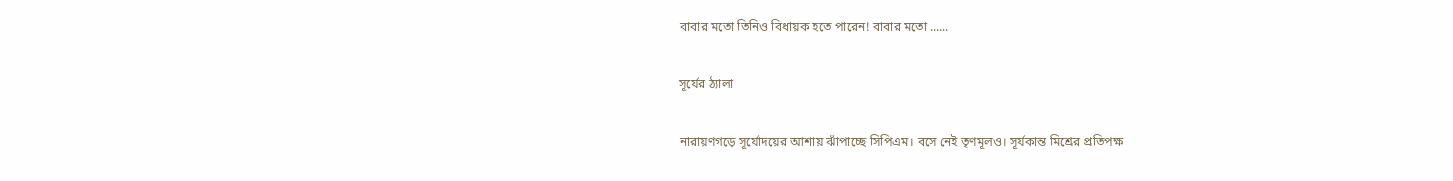বাবার মতো তিনিও বিধায়ক হতে পারেন! বাবার মতো ......

সূর্যের ঠ্যালা

নারায়ণগড়ে সূর্যোদয়ের আশায় ঝাঁপাচ্ছে সিপিএম। বসে নেই তৃণমূলও। সূর্যকান্ত মিশ্রের প্রতিপক্ষ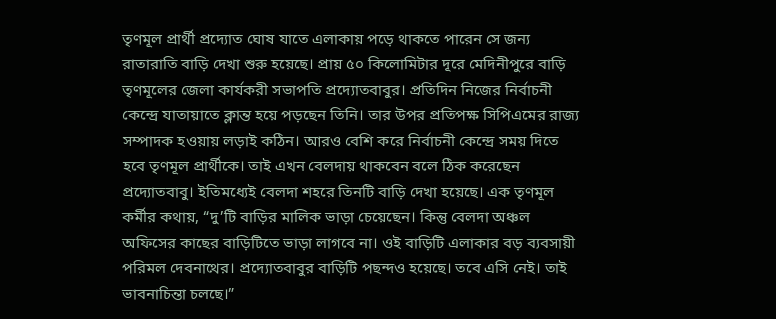তৃণমূল প্রার্থী প্রদ্যোত ঘোষ যাতে এলাকায় পড়ে থাকতে পারেন সে জন্য রাতারাতি বাড়ি দেখা শুরু হয়েছে। প্রায় ৫০ কিলোমিটার দূরে মেদিনীপুরে বাড়ি তৃণমূলের জেলা কার্যকরী সভাপতি প্রদ্যোতবাবুর। প্রতিদিন নিজের নির্বাচনী কেন্দ্রে যাতায়াতে ক্লান্ত হয়ে পড়ছেন তিনি। তার উপর প্রতিপক্ষ সিপিএমের রাজ্য সম্পাদক হওয়ায় লড়াই কঠিন। আরও বেশি করে নির্বাচনী কেন্দ্রে সময় দিতে হবে তৃণমূল প্রার্থীকে। তাই এখন বেলদায় থাকবেন বলে ঠিক করেছেন প্রদ্যোতবাবু। ইতিমধ্যেই বেলদা শহরে তিনটি বাড়ি দেখা হয়েছে। এক তৃণমূল কর্মীর কথায়, “দু’টি বাড়ির মালিক ভাড়া চেয়েছেন। কিন্তু বেলদা অঞ্চল অফিসের কাছের বাড়িটিতে ভাড়া লাগবে না। ওই বাড়িটি এলাকার বড় ব্যবসায়ী পরিমল দেবনাথের। প্রদ্যোতবাবুর বাড়িটি পছন্দও হয়েছে। তবে এসি নেই। তাই ভাবনাচিন্তা চলছে।”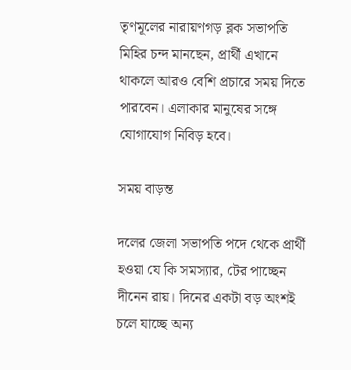তৃণমূলের নারায়ণগড় ব্লক সভাপতি মিহির চন্দ মানছেন, প্রার্থী এখানে থাকলে আরও বেশি প্রচারে সময় দিতে পারবেন। এলাকার মানুষের সঙ্গে যোগাযোগ নিবিড় হবে।

সময় বাড়ন্ত

দলের জেলা সভাপতি পদে থেকে প্রার্থী হওয়া যে কি সমস্যার, টের পাচ্ছেন দীনেন রায়। দিনের একটা বড় অংশই চলে যাচ্ছে অন্য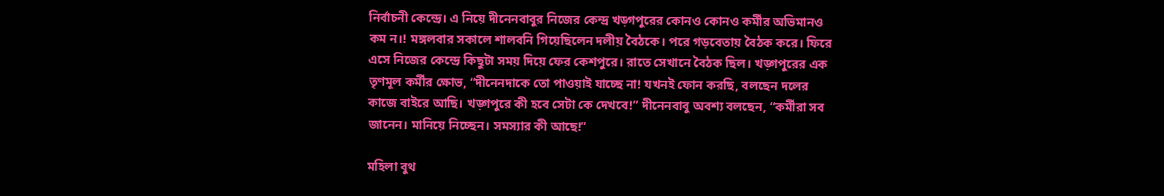নির্বাচনী কেন্দ্রে। এ নিয়ে দীনেনবাবুর নিজের কেন্দ্র খড়্গপুরের কোনও কোনও কর্মীর অভিমানও কম ন।! মঙ্গলবার সকালে শালবনি গিয়েছিলেন দলীয় বৈঠকে। পরে গড়বেতায় বৈঠক করে। ফিরে এসে নিজের কেন্দ্রে কিছুটা সময় দিয়ে ফের কেশপুরে। রাতে সেখানে বৈঠক ছিল। খড়্গপুরের এক তৃণমূল কর্মীর ক্ষোভ, “দীনেনদাকে তো পাওয়াই যাচ্ছে না! যখনই ফোন করছি, বলছেন দলের কাজে বাইরে আছি। খড়্গপুরে কী হবে সেটা কে দেখবে!” দীনেনবাবু অবশ্য বলছেন, “কর্মীরা সব জানেন। মানিয়ে নিচ্ছেন। সমস্যার কী আছে!”

মহিলা বুথ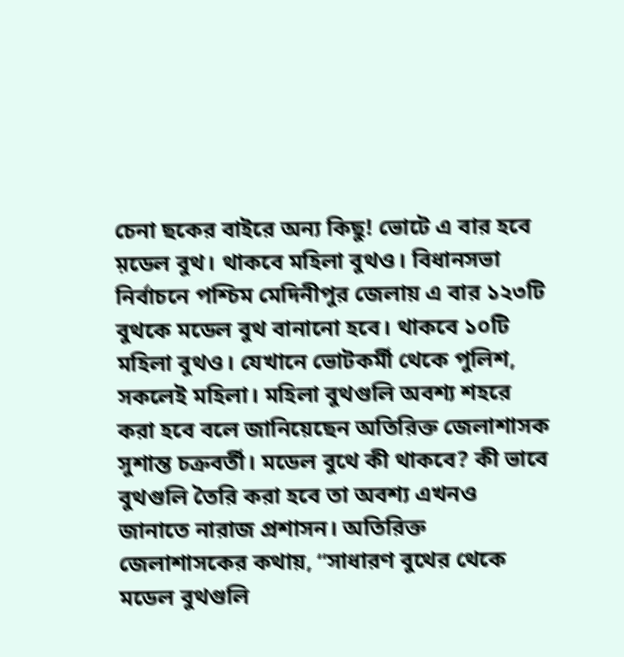চেনা ছকের বাইরে অন্য কিছু! ভোটে এ বার হবে ম়ডেল বুথ। থাকবে মহিলা বুথও। বিধানসভা নির্বাচনে পশ্চিম মেদিনীপুর জেলায় এ বার ১২৩টি বুথকে মডেল বুথ বানানো হবে। থাকবে ১০টি মহিলা বুথও। যেখানে ভোটকর্মী থেকে পুলিশ, সকলেই মহিলা। মহিলা বুথগুলি অবশ্য শহরে করা হবে বলে জানিয়েছেন অতিরিক্ত জেলাশাসক সুশান্ত চক্রবর্তী। মডেল বুথে কী থাকবে? কী ভাবে বুথগুলি তৈরি করা হবে তা অবশ্য এখনও জানাতে নারাজ প্রশাসন। অতিরিক্ত জেলাশাসকের কথায়, “সাধারণ বুথের থেকে মডেল বুথগুলি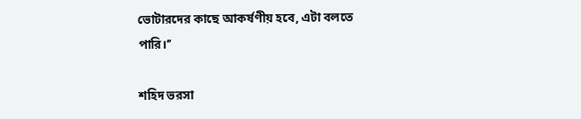ভোটারদের কাছে আকর্ষণীয় হবে, এটা বলতে পারি।’’

শহিদ ভরসা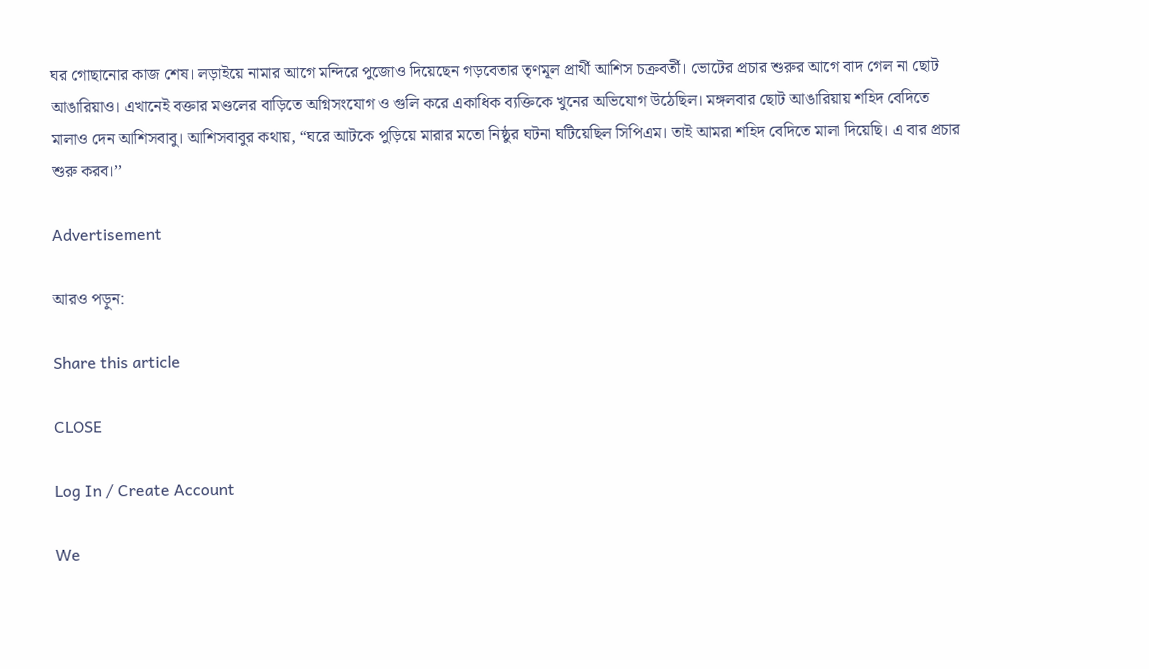ঘর গোছানোর কাজ শেষ। লড়াইয়ে নামার আগে মন্দিরে পুজোও দিয়েছেন গড়বেতার তৃণমূল প্রার্থী আশিস চক্রবর্তী। ভোটের প্রচার শুরুর আগে বাদ গেল না ছোট আঙারিয়াও। এখানেই বক্তার মণ্ডলের বাড়িতে অগ্নিসংযোগ ও গুলি করে একাধিক ব্যক্তিকে খুনের অভিযোগ উঠেছিল। মঙ্গলবার ছোট আঙারিয়ায় শহিদ বেদিতে মালাও দেন আশিসবাবু। আশিসবাবুর কথায়, “ঘরে আটকে পুড়িয়ে মারার মতো নিষ্ঠুর ঘটনা ঘটিয়েছিল সিপিএম। তাই আমরা শহিদ বেদিতে মালা দিয়েছি। এ বার প্রচার শুরু করব।’’

Advertisement

আরও পড়ুন:

Share this article

CLOSE

Log In / Create Account

We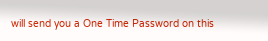will send you a One Time Password on this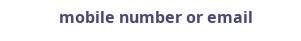mobile number or email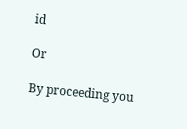id

Or

By proceeding you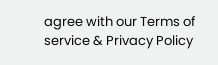agree with our Terms of service & Privacy Policy